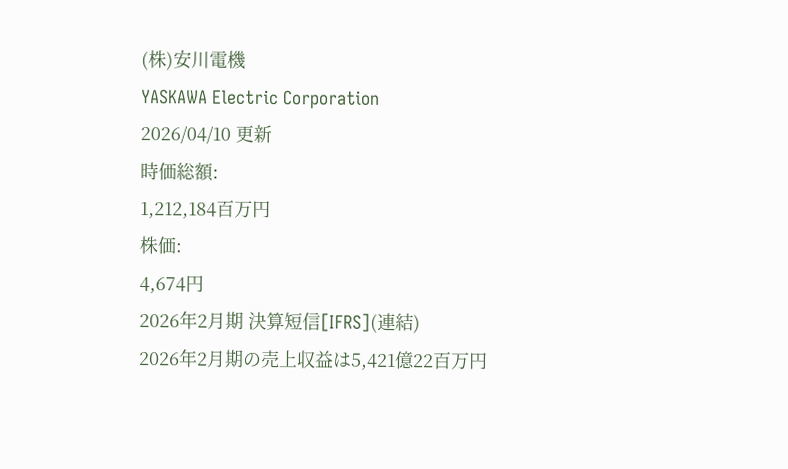(株)安川電機
YASKAWA Electric Corporation
2026/04/10 更新
時価総額:
1,212,184百万円
株価:
4,674円
2026年2月期 決算短信[IFRS](連結)
2026年2月期の売上収益は5,421億22百万円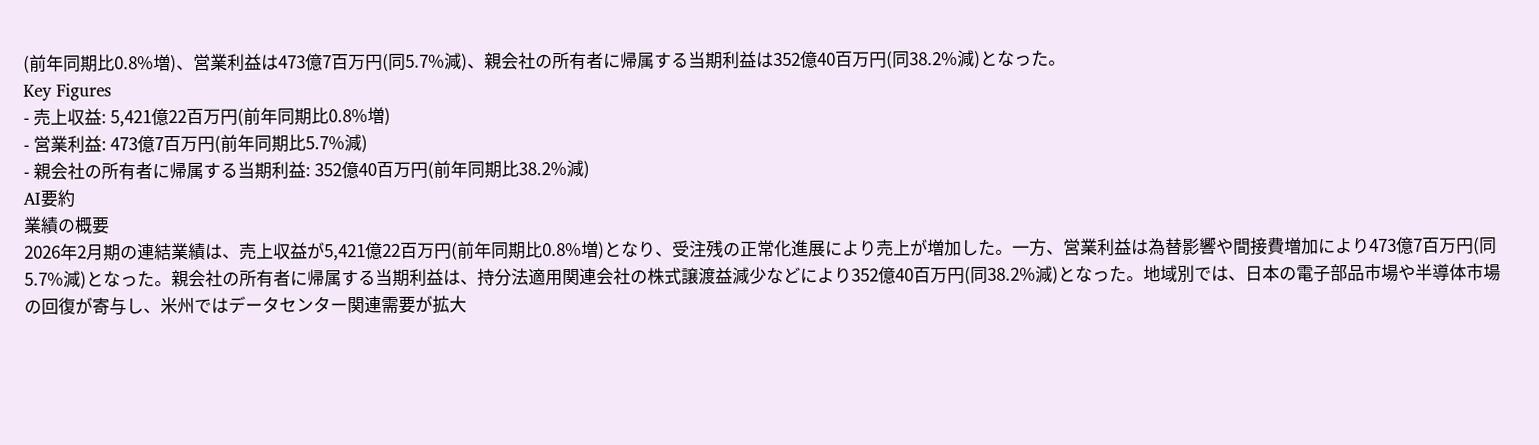(前年同期比0.8%増)、営業利益は473億7百万円(同5.7%減)、親会社の所有者に帰属する当期利益は352億40百万円(同38.2%減)となった。
Key Figures
- 売上収益: 5,421億22百万円(前年同期比0.8%増)
- 営業利益: 473億7百万円(前年同期比5.7%減)
- 親会社の所有者に帰属する当期利益: 352億40百万円(前年同期比38.2%減)
AI要約
業績の概要
2026年2月期の連結業績は、売上収益が5,421億22百万円(前年同期比0.8%増)となり、受注残の正常化進展により売上が増加した。一方、営業利益は為替影響や間接費増加により473億7百万円(同5.7%減)となった。親会社の所有者に帰属する当期利益は、持分法適用関連会社の株式譲渡益減少などにより352億40百万円(同38.2%減)となった。地域別では、日本の電子部品市場や半導体市場の回復が寄与し、米州ではデータセンター関連需要が拡大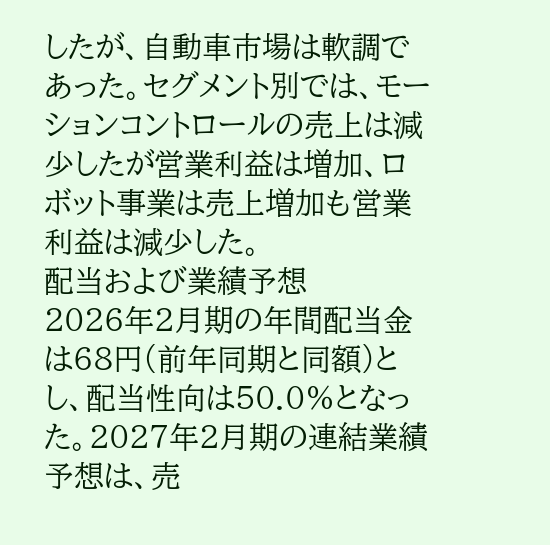したが、自動車市場は軟調であった。セグメント別では、モーションコントロールの売上は減少したが営業利益は増加、ロボット事業は売上増加も営業利益は減少した。
配当および業績予想
2026年2月期の年間配当金は68円(前年同期と同額)とし、配当性向は50.0%となった。2027年2月期の連結業績予想は、売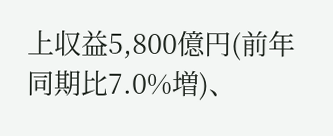上収益5,800億円(前年同期比7.0%増)、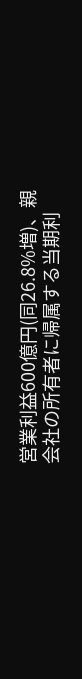営業利益600億円(同26.8%増)、親会社の所有者に帰属する当期利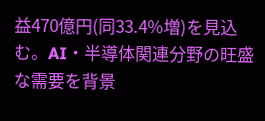益470億円(同33.4%増)を見込む。AI・半導体関連分野の旺盛な需要を背景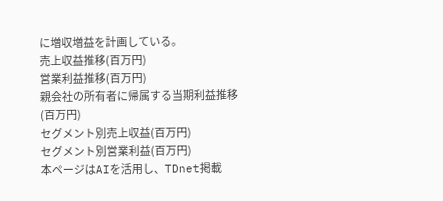に増収増益を計画している。
売上収益推移(百万円)
営業利益推移(百万円)
親会社の所有者に帰属する当期利益推移(百万円)
セグメント別売上収益(百万円)
セグメント別営業利益(百万円)
本ページはAIを活用し、TDnet掲載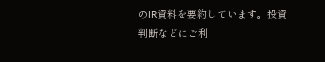のIR資料を要約しています。投資判断などにご利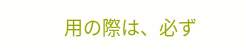用の際は、必ず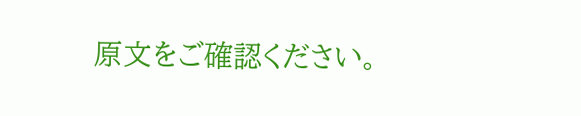原文をご確認ください。